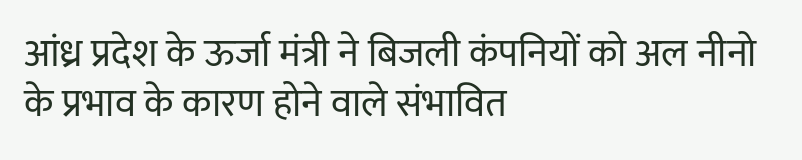आंध्र प्रदेश के ऊर्जा मंत्री ने बिजली कंपनियों को अल नीनो के प्रभाव के कारण होने वाले संभावित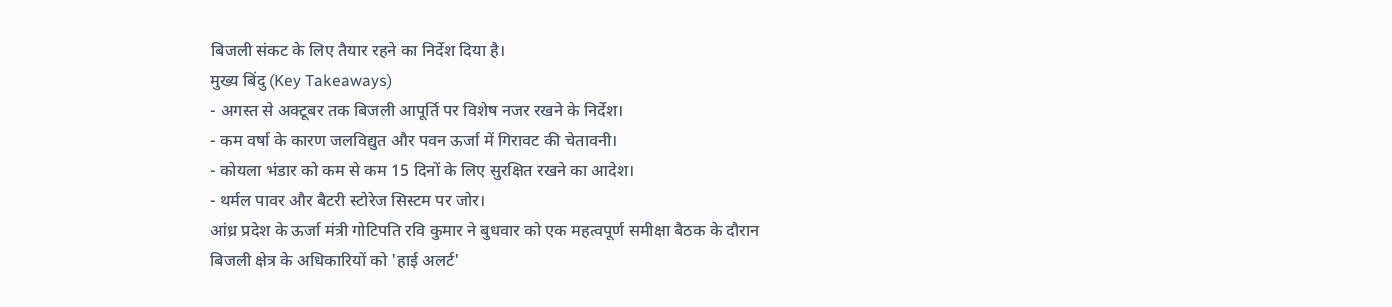बिजली संकट के लिए तैयार रहने का निर्देश दिया है।
मुख्य बिंदु (Key Takeaways)
- अगस्त से अक्टूबर तक बिजली आपूर्ति पर विशेष नजर रखने के निर्देश।
- कम वर्षा के कारण जलविद्युत और पवन ऊर्जा में गिरावट की चेतावनी।
- कोयला भंडार को कम से कम 15 दिनों के लिए सुरक्षित रखने का आदेश।
- थर्मल पावर और बैटरी स्टोरेज सिस्टम पर जोर।
आंध्र प्रदेश के ऊर्जा मंत्री गोटिपति रवि कुमार ने बुधवार को एक महत्वपूर्ण समीक्षा बैठक के दौरान बिजली क्षेत्र के अधिकारियों को 'हाई अलर्ट'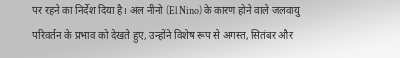पर रहने का निर्देश दिया है। अल नीनो (El Nino) के कारण होने वाले जलवायु परिवर्तन के प्रभाव को देखते हुए, उन्होंने विशेष रूप से अगस्त, सितंबर और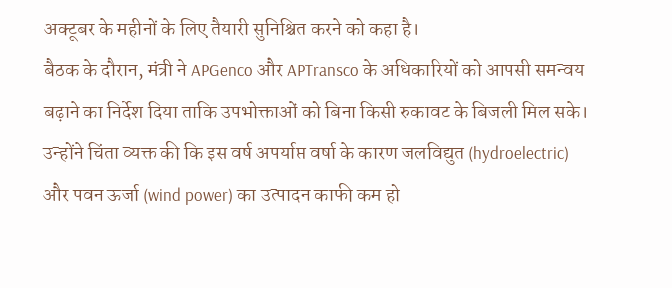अक्टूबर के महीनों के लिए तैयारी सुनिश्चित करने को कहा है।
बैठक के दौरान, मंत्री ने APGenco और APTransco के अधिकारियों को आपसी समन्वय बढ़ाने का निर्देश दिया ताकि उपभोक्ताओं को बिना किसी रुकावट के बिजली मिल सके। उन्होंने चिंता व्यक्त की कि इस वर्ष अपर्याप्त वर्षा के कारण जलविद्युत (hydroelectric) और पवन ऊर्जा (wind power) का उत्पादन काफी कम हो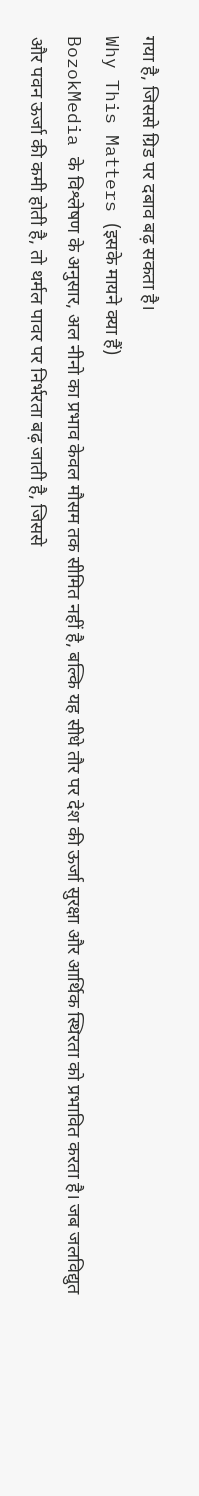गया है, जिससे ग्रिड पर दबाव बढ़ सकता है।
Why This Matters (इसके मायने क्या हैं)
BozokMedia के विश्लेषण के अनुसार, अल नीनो का प्रभाव केवल मौसम तक सीमित नहीं है, बल्कि यह सीधे तौर पर देश की ऊर्जा सुरक्षा और आर्थिक स्थिरता को प्रभावित करता है। जब जलविद्युत और पवन ऊर्जा की कमी होती है, तो थर्मल पावर पर निर्भरता बढ़ जाती है, जिससे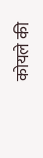कोयले की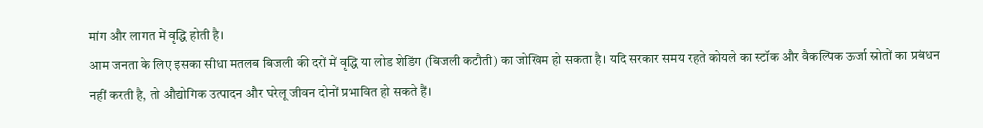मांग और लागत में वृद्धि होती है।
आम जनता के लिए इसका सीधा मतलब बिजली की दरों में वृद्धि या लोड शेडिंग (बिजली कटौती) का जोखिम हो सकता है। यदि सरकार समय रहते कोयले का स्टॉक और वैकल्पिक ऊर्जा स्रोतों का प्रबंधन नहीं करती है, तो औद्योगिक उत्पादन और घरेलू जीवन दोनों प्रभावित हो सकते हैं।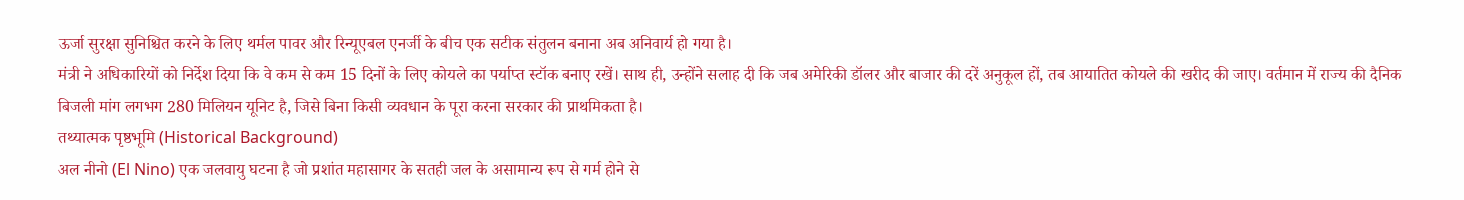ऊर्जा सुरक्षा सुनिश्चित करने के लिए थर्मल पावर और रिन्यूएबल एनर्जी के बीच एक सटीक संतुलन बनाना अब अनिवार्य हो गया है।
मंत्री ने अधिकारियों को निर्देश दिया कि वे कम से कम 15 दिनों के लिए कोयले का पर्याप्त स्टॉक बनाए रखें। साथ ही, उन्होंने सलाह दी कि जब अमेरिकी डॉलर और बाजार की दरें अनुकूल हों, तब आयातित कोयले की खरीद की जाए। वर्तमान में राज्य की दैनिक बिजली मांग लगभग 280 मिलियन यूनिट है, जिसे बिना किसी व्यवधान के पूरा करना सरकार की प्राथमिकता है।
तथ्यात्मक पृष्ठभूमि (Historical Background)
अल नीनो (El Nino) एक जलवायु घटना है जो प्रशांत महासागर के सतही जल के असामान्य रूप से गर्म होने से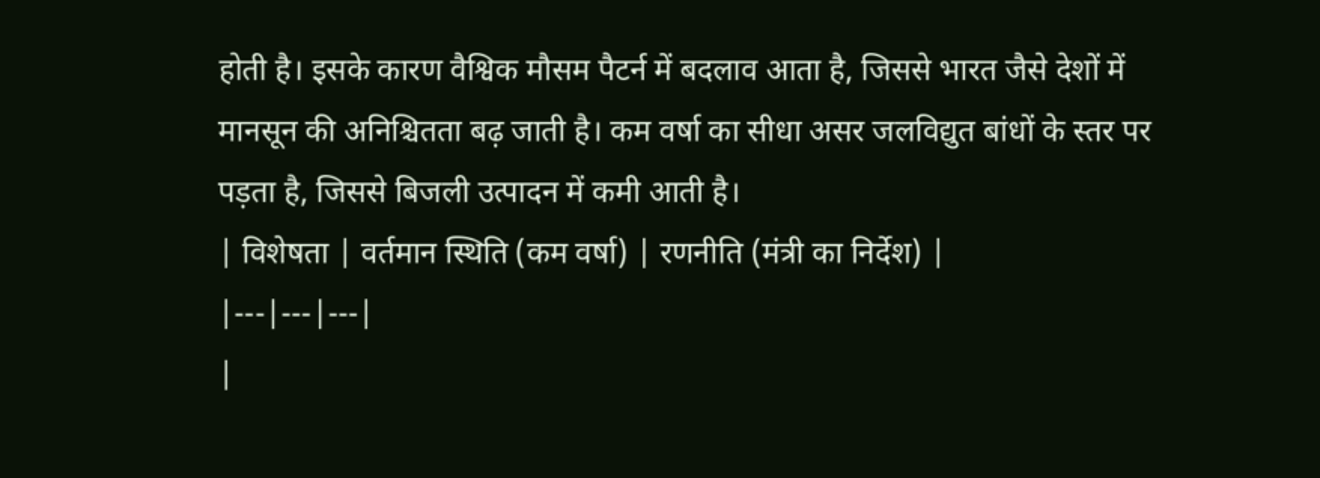होती है। इसके कारण वैश्विक मौसम पैटर्न में बदलाव आता है, जिससे भारत जैसे देशों में मानसून की अनिश्चितता बढ़ जाती है। कम वर्षा का सीधा असर जलविद्युत बांधों के स्तर पर पड़ता है, जिससे बिजली उत्पादन में कमी आती है।
| विशेषता | वर्तमान स्थिति (कम वर्षा) | रणनीति (मंत्री का निर्देश) |
|---|---|---|
|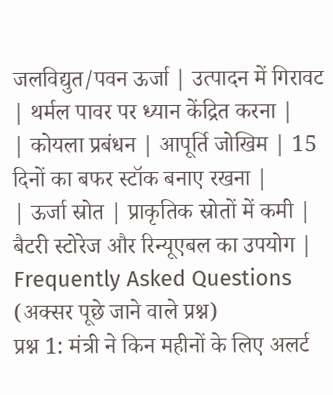जलविद्युत/पवन ऊर्जा | उत्पादन में गिरावट | थर्मल पावर पर ध्यान केंद्रित करना |
| कोयला प्रबंधन | आपूर्ति जोखिम | 15 दिनों का बफर स्टॉक बनाए रखना |
| ऊर्जा स्रोत | प्राकृतिक स्रोतों में कमी | बैटरी स्टोरेज और रिन्यूएबल का उपयोग |
Frequently Asked Questions (अक्सर पूछे जाने वाले प्रश्न)
प्रश्न 1: मंत्री ने किन महीनों के लिए अलर्ट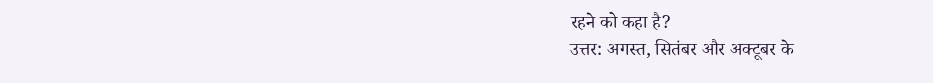रहने को कहा है?
उत्तर: अगस्त, सितंबर और अक्टूबर के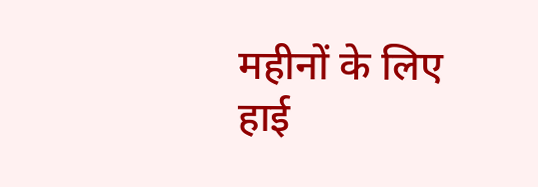महीनों के लिए हाई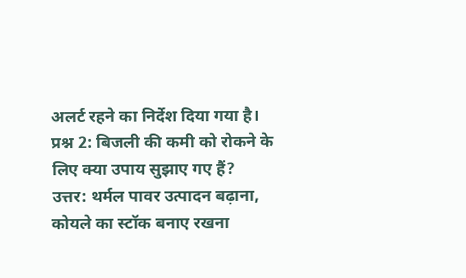अलर्ट रहने का निर्देश दिया गया है।
प्रश्न 2: बिजली की कमी को रोकने के लिए क्या उपाय सुझाए गए हैं?
उत्तर: थर्मल पावर उत्पादन बढ़ाना, कोयले का स्टॉक बनाए रखना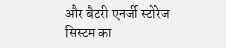और बैटरी एनर्जी स्टोरेज सिस्टम का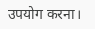उपयोग करना।